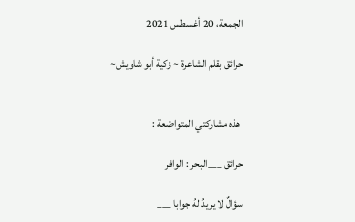الجمعة، 20 أغسطس 2021

حرائق بقلم الشاعرة ~ زكية أبو شاويش~


 هذه مشاركتي المتواضعة :

حرائق ___البحر : الوافر

سؤالٌ لا يريدُ لهُ جوابا ___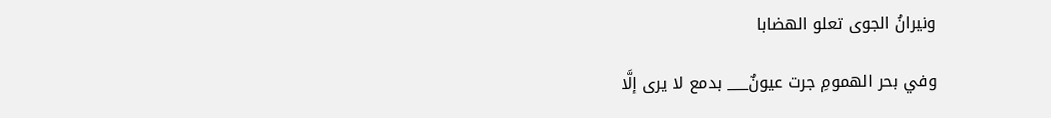ونيرانُ الجوى تعلو الهضابا

وفي بحر الهمومِ جرت عيونٌ___ بدمع لا يرى إلَّا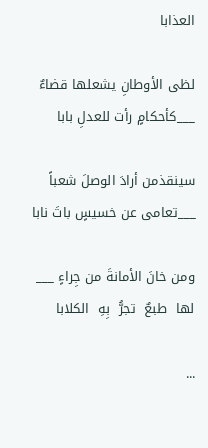العذابا

لظى الأوطانِ يشعلها قضاءٌ ___كأحكامٍ رأت للعدلِ بابا

سينقذمن أرادَ الوصلَ شعباً ___تعامى عن خسيسٍ باتَ نابا

ومن خانَ الأمانةَ من جِراءٍ ___ لها  طبعٌ  تجرُّ  بِهِ  الكلابا

...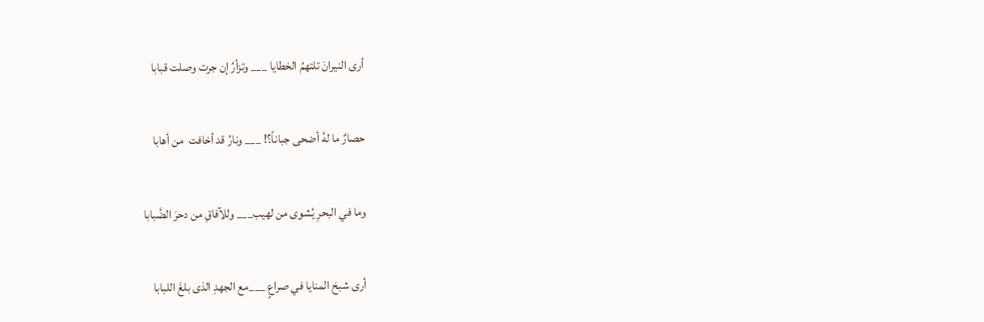أرى النيرانَ تلتهمُ الخطايا ___ وتزأرُ إن جرت وصلت قبابا

حصارٌ ما لهُ أضحى جباناً؟! ___ ونارُ قد أخافت  من أهابا

وما في البحرِ يُشوى من لهيب___ وللآفاقِ من دحرَ الضَّبابا

أرى شبحَ المنايا في صراعٍ ___مع الجهدِ الذى بلغَ اللبابا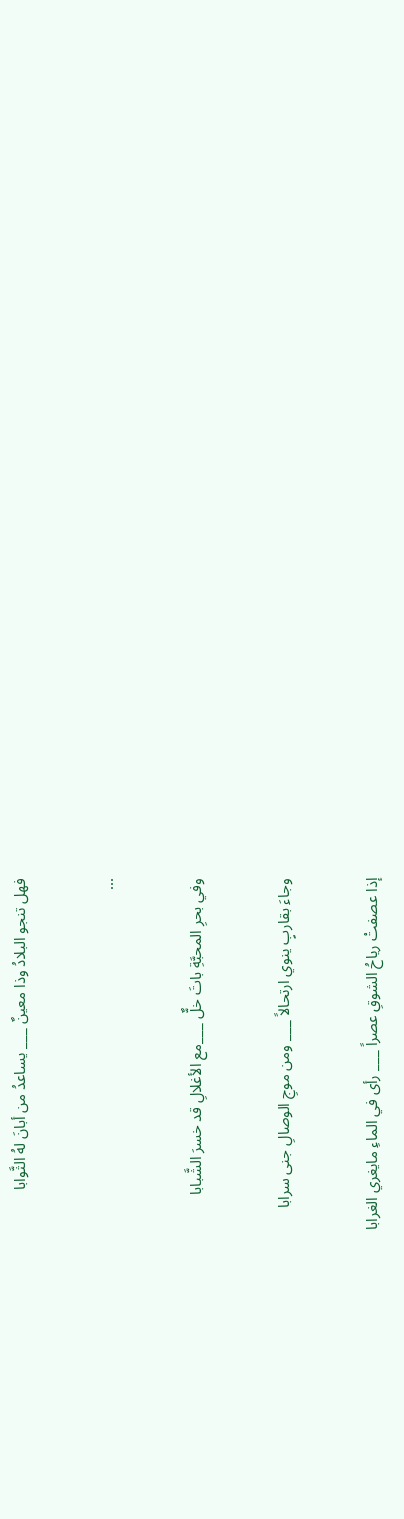فهل تنجو البلادُ وذا معينٌ ___ يساعدُ من أبانَ لهُ الثَّوابا

...

وفي بحرِ المحبَّةِ باتَ خلٌّ ___مع الأغلالِ قد خسرَ الشَّبابا

وجاءَ بقاربٍ ينوي ارتحالاً ___ ومن موجِ الوصالِ جنى سرابا

إذا عصفتْ رياحُ الشوقِ عصراً ___ رأى في الماءِ مايغري الغرابا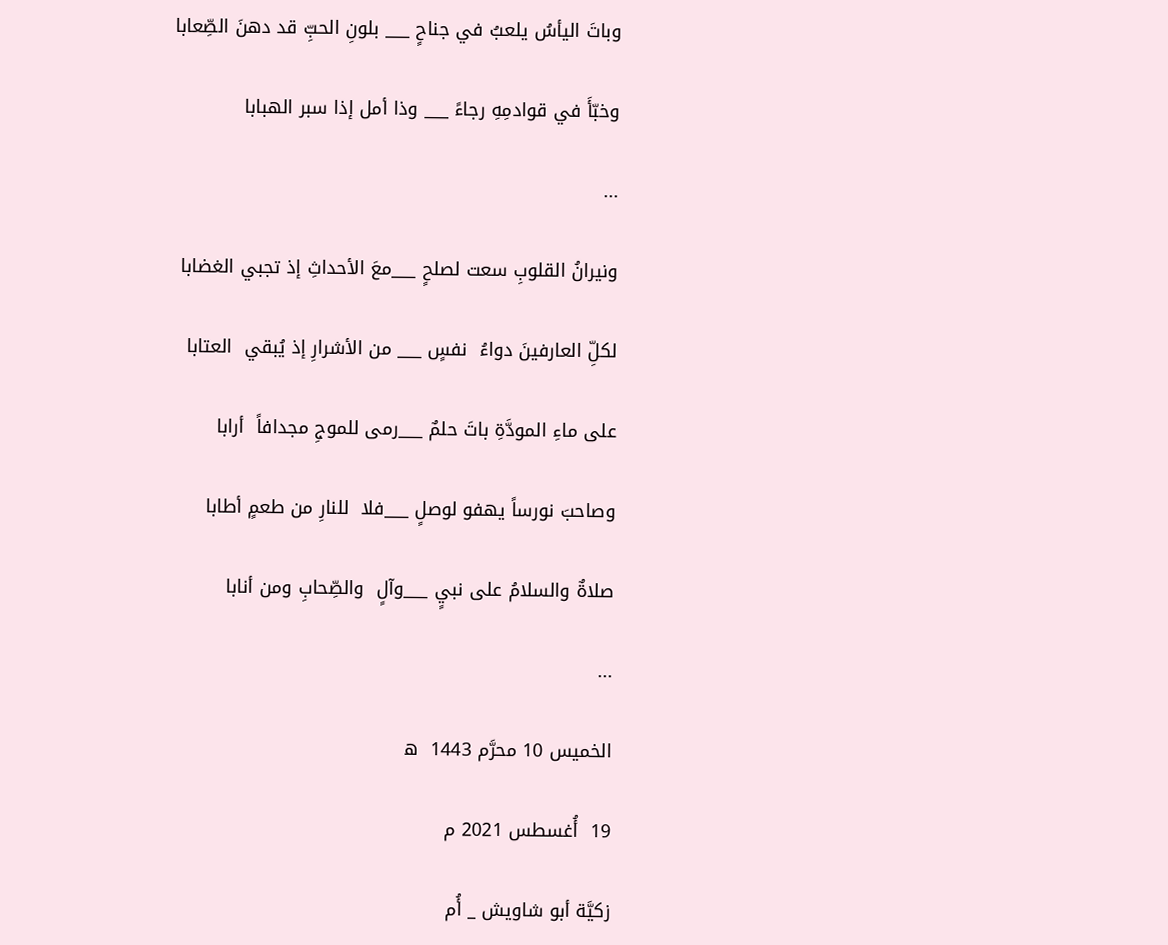وباتَ اليأسُ يلعبُ في جناحٍ ___ بلونِ الحبِّ قد دهنَ الصِّعابا

وخبّأَ في قوادمِهِ رجاءً ___ وذا أمل إذا سبر الهبابا

...

ونيرانُ القلوبِ سعت لصلحٍ ___معَ الأحداثِ إذ تجبي الغضابا

لكلِّ العارفينَ دواءُ  نفسٍ ___ من الأشرارِ إذ يُبقي  العتابا

على ماءِ المودَّةِ باتَ حلمٌ ___رمى للموجِ مجدافاً  أرابا

وصاحبَ نورساً يهفو لوصلٍ ___فلا  للنارِ من طعمٍ أطابا

صلاةٌ والسلامُ على نبيٍ ___وآلٍ  والصِّحابِ ومن أنابا

...

الخميس 10 محرَّم 1443  ه

19  أُغسطس 2021 م

زكيَّة أبو شاويش _ أُم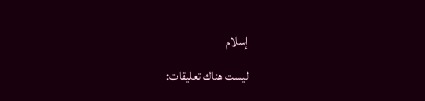إسلام

ليست هناك تعليقات: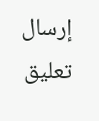إرسال تعليق